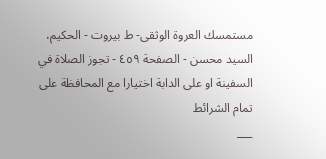مستمسك العروة الوثقى- ط بیروت - الحكيم، السيد محسن - الصفحة ٤٥٩ - تجوز الصلاة في السفينة او على الدابة اختيارا مع المحافظة على تمام الشرائط
___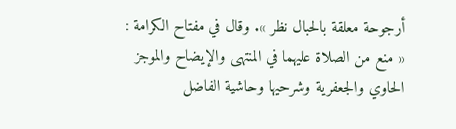أرجوحة معلقة بالحبال نظر ». وقال في مفتاح الكرامة : « منع من الصلاة عليهما في المنتهى والإيضاح والموجز الحاوي والجعفرية وشرحيها وحاشية الفاضل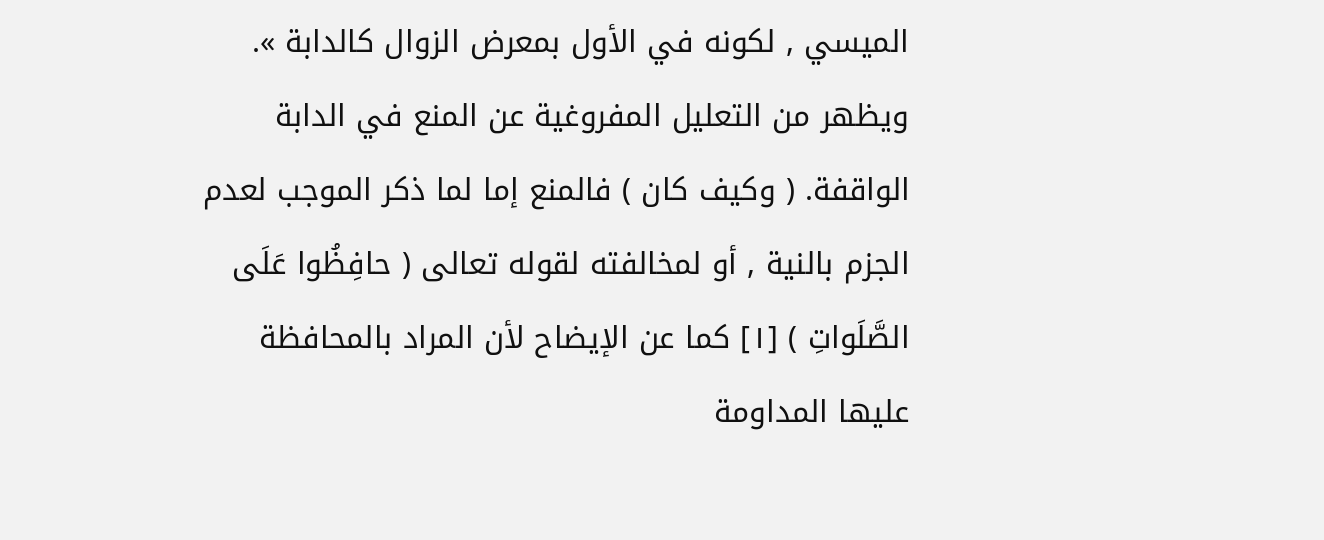الميسي , لكونه في الأول بمعرض الزوال كالدابة ». ويظهر من التعليل المفروغية عن المنع في الدابة الواقفة. ( وكيف كان ) فالمنع إما لما ذكر الموجب لعدم الجزم بالنية , أو لمخالفته لقوله تعالى ( حافِظُوا عَلَى الصَّلَواتِ ) [١] كما عن الإيضاح لأن المراد بالمحافظة عليها المداومة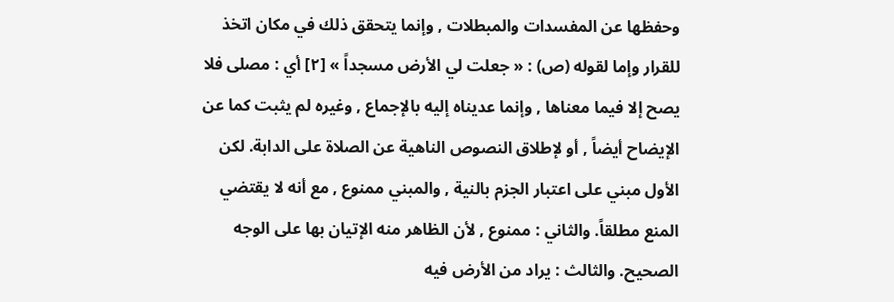وحفظها عن المفسدات والمبطلات , وإنما يتحقق ذلك في مكان اتخذ للقرار وإما لقوله (ص) : « جعلت لي الأرض مسجداً » [٢] أي : مصلى فلا يصح إلا فيما معناها , وإنما عديناه إليه بالإجماع , وغيره لم يثبت كما عن الإيضاح أيضاً , أو لإطلاق النصوص الناهية عن الصلاة على الدابة. لكن الأول مبني على اعتبار الجزم بالنية , والمبني ممنوع , مع أنه لا يقتضي المنع مطلقاً. والثاني : ممنوع , لأن الظاهر منه الإتيان بها على الوجه الصحيح. والثالث : يراد من الأرض فيه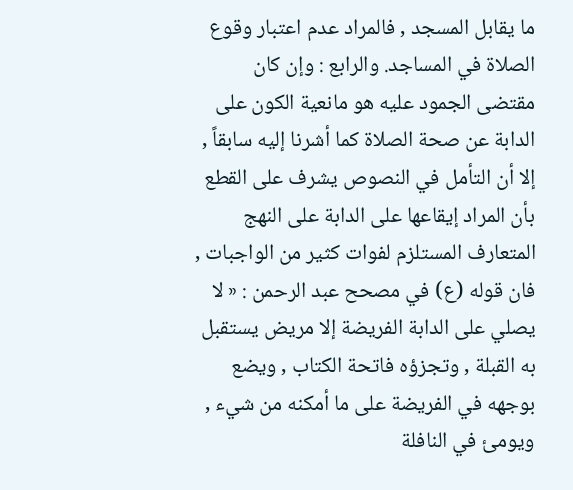ما يقابل المسجد , فالمراد عدم اعتبار وقوع الصلاة في المساجد. والرابع : وإن كان مقتضى الجمود عليه هو مانعية الكون على الدابة عن صحة الصلاة كما أشرنا إليه سابقاً , إلا أن التأمل في النصوص يشرف على القطع بأن المراد إيقاعها على الدابة على النهج المتعارف المستلزم لفوات كثير من الواجبات , فان قوله (ع) في مصحح عبد الرحمن : « لا يصلي على الدابة الفريضة إلا مريض يستقبل به القبلة , وتجزؤه فاتحة الكتاب , ويضع بوجهه في الفريضة على ما أمكنه من شيء , ويومئ في النافلة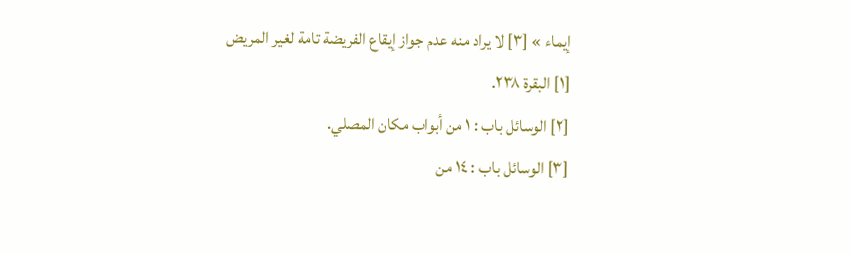إيماء » [٣] لا يراد منه عدم جواز إيقاع الفريضة تامة لغير المريض
[١] البقرة ٢٣٨.
[٢] الوسائل باب : ١ من أبواب مكان المصلي.
[٣] الوسائل باب : ١٤ من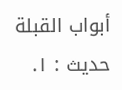أبواب القبلة حديث : ١.